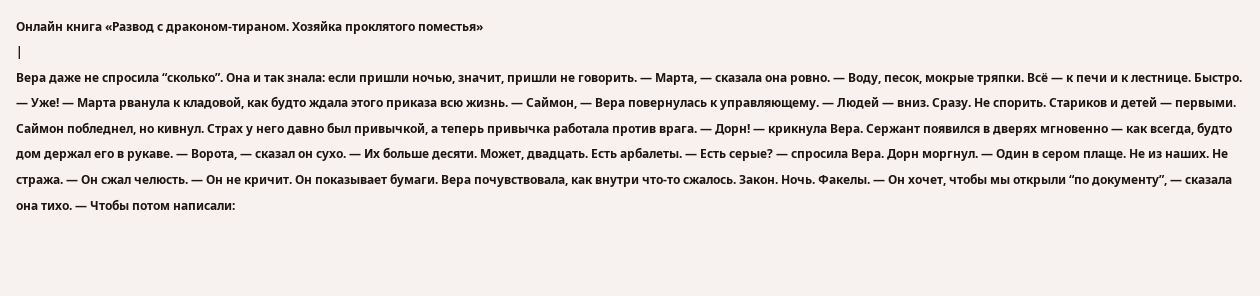Онлайн книга «Развод с драконом-тираном. Хозяйка проклятого поместья»
|
Вера даже не спросила “сколько”. Она и так знала: если пришли ночью, значит, пришли не говорить. — Марта, — сказала она ровно. — Воду, песок, мокрые тряпки. Всё — к печи и к лестнице. Быстро. — Уже! — Марта рванула к кладовой, как будто ждала этого приказа всю жизнь. — Саймон, — Вера повернулась к управляющему. — Людей — вниз. Сразу. Не спорить. Стариков и детей — первыми. Саймон побледнел, но кивнул. Страх у него давно был привычкой, а теперь привычка работала против врага. — Дорн! — крикнула Вера. Сержант появился в дверях мгновенно — как всегда, будто дом держал его в рукаве. — Ворота, — сказал он сухо. — Их больше десяти. Может, двадцать. Есть арбалеты. — Есть серые? — спросила Вера. Дорн моргнул. — Один в сером плаще. Не из наших. Не стража. — Он сжал челюсть. — Он не кричит. Он показывает бумаги. Вера почувствовала, как внутри что-то сжалось. Закон. Ночь. Факелы. — Он хочет, чтобы мы открыли “по документу”, — сказала она тихо. — Чтобы потом написали: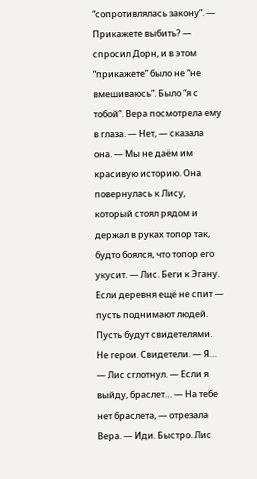“сопротивлялась закону”. — Прикажете выбить? — спросил Дорн, и в этом “прикажете” было не “не вмешиваюсь”. Было “я с тобой”. Вера посмотрела ему в глаза. — Нет, — сказала она. — Мы не даём им красивую историю. Она повернулась к Лису, который стоял рядом и держал в руках топор так, будто боялся, что топор его укусит. — Лис. Беги к Эгану. Если деревня ещё не спит — пусть поднимают людей. Пусть будут свидетелями. Не герои. Свидетели. — Я… — Лис сглотнул. — Если я выйду, браслет… — На тебе нет браслета, — отрезала Вера. — Иди. Быстро. Лис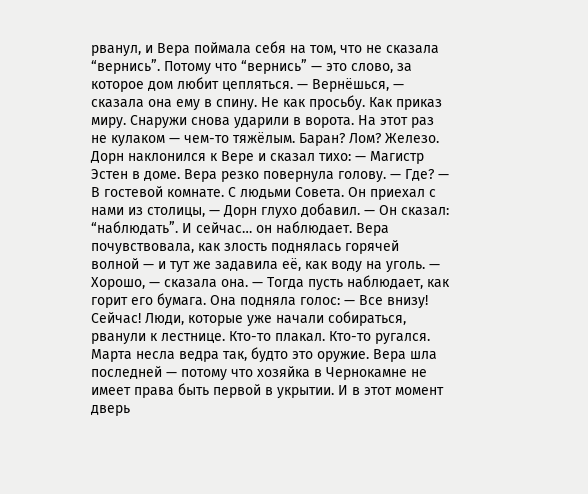рванул, и Вера поймала себя на том, что не сказала “вернись”. Потому что “вернись” — это слово, за которое дом любит цепляться. — Вернёшься, — сказала она ему в спину. Не как просьбу. Как приказ миру. Снаружи снова ударили в ворота. На этот раз не кулаком — чем-то тяжёлым. Баран? Лом? Железо. Дорн наклонился к Вере и сказал тихо: — Магистр Эстен в доме. Вера резко повернула голову. — Где? — В гостевой комнате. С людьми Совета. Он приехал с нами из столицы, — Дорн глухо добавил. — Он сказал: “наблюдать”. И сейчас… он наблюдает. Вера почувствовала, как злость поднялась горячей волной — и тут же задавила её, как воду на уголь. — Хорошо, — сказала она. — Тогда пусть наблюдает, как горит его бумага. Она подняла голос: — Все внизу! Сейчас! Люди, которые уже начали собираться, рванули к лестнице. Кто-то плакал. Кто-то ругался. Марта несла ведра так, будто это оружие. Вера шла последней — потому что хозяйка в Чернокамне не имеет права быть первой в укрытии. И в этот момент дверь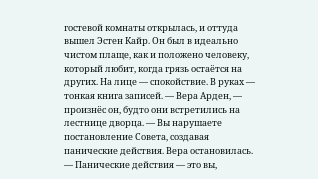гостевой комнаты открылась, и оттуда вышел Эстен Кайр. Он был в идеально чистом плаще, как и положено человеку, который любит, когда грязь остаётся на других. На лице — спокойствие. В руках — тонкая книга записей. — Вера Арден, — произнёс он, будто они встретились на лестнице дворца. — Вы нарушаете постановление Совета, создавая панические действия. Вера остановилась. — Панические действия — это вы,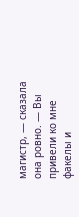магистр, — сказала она ровно. — Вы привели ко мне факелы и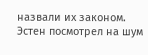назвали их законом. Эстен посмотрел на шум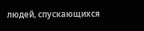людей, спускающихся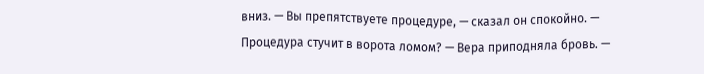вниз. — Вы препятствуете процедуре, — сказал он спокойно. — Процедура стучит в ворота ломом? — Вера приподняла бровь. —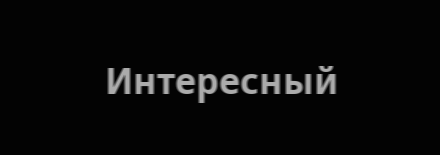Интересный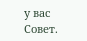у вас Совет.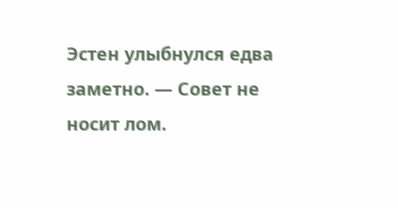Эстен улыбнулся едва заметно. — Совет не носит лом.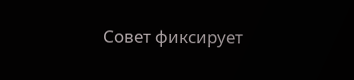Совет фиксирует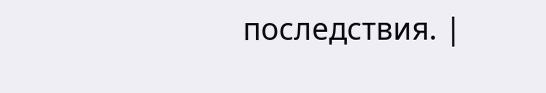последствия. |